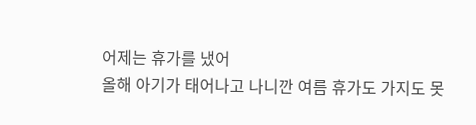어제는 휴가를 냈어
올해 아기가 태어나고 나니깐 여름 휴가도 가지도 못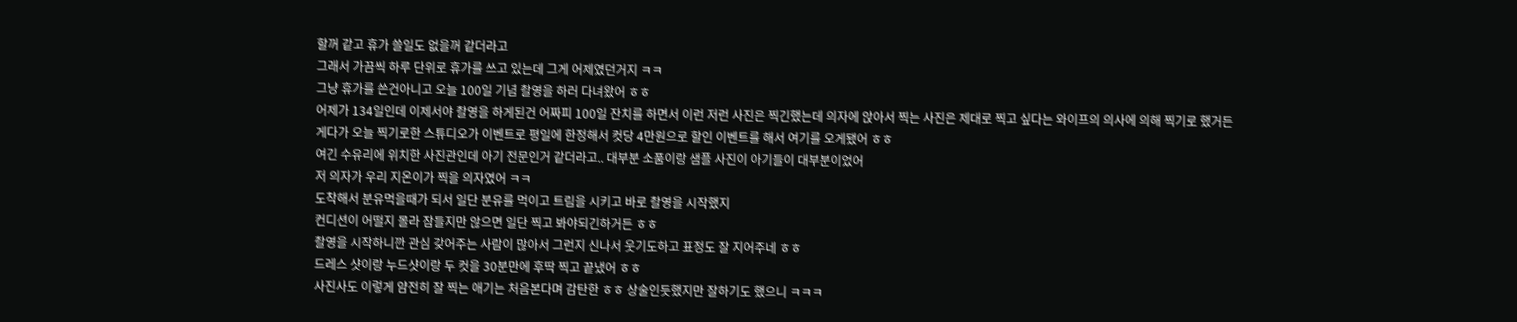할꺼 같고 휴가 쓸일도 없을꺼 같더라고
그래서 가끔씩 하루 단위로 휴가를 쓰고 있는데 그게 어제였던거지 ㅋㅋ
그냥 휴가를 쓴건아니고 오늘 100일 기념 촬영을 하러 다녀왔어 ㅎㅎ
어제가 134일인데 이제서야 촬영을 하게된건 어짜피 100일 잔치를 하면서 이런 저런 사진은 찍긴했는데 의자에 앉아서 찍는 사진은 제대로 찍고 싶다는 와이프의 의사에 의해 찍기로 했거든
게다가 오늘 찍기로한 스튜디오가 이벤트로 평일에 한정해서 컷당 4만원으로 할인 이벤트를 해서 여기를 오게됐어 ㅎㅎ
여긴 수유리에 위치한 사진관인데 아기 전문인거 같더라고.. 대부분 소품이랑 샘플 사진이 아기들이 대부분이었어
저 의자가 우리 지온이가 찍을 의자였어 ㅋㅋ
도착해서 분유먹을때가 되서 일단 분유를 먹이고 트림을 시키고 바로 촬영을 시작했지
컨디션이 어떨지 몰라 잠들지만 않으면 일단 찍고 봐야되긴하거든 ㅎㅎ
촬영을 시작하니깐 관심 갖어주는 사람이 많아서 그런지 신나서 웃기도하고 표정도 잘 지어주네 ㅎㅎ
드레스 샷이랑 누드샷이랑 두 컷을 30분만에 후딱 찍고 끝냈어 ㅎㅎ
사진사도 이렇게 얌전히 잘 찍는 애기는 처음본다며 감탄한 ㅎㅎ 상술인듯했지만 잘하기도 했으니 ㅋㅋㅋ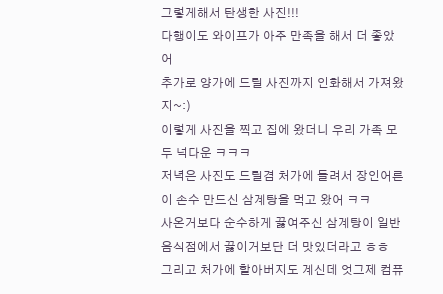그렇게해서 탄생한 사진!!!
다행이도 와이프가 아주 만족을 해서 더 좋았어
추가로 양가에 드릴 사진까지 인화해서 가져왔지~:)
이렇게 사진을 찍고 집에 왔더니 우리 가족 모두 넉다운 ㅋㅋㅋ
저녁은 사진도 드릴겸 처가에 들려서 장인어른이 손수 만드신 삼계탕을 먹고 왔어 ㅋㅋ
사온거보다 순수하게 끓여주신 삼계탕이 일반 음식점에서 끓이거보단 더 맛있더라고 ㅎㅎ
그리고 처가에 할아버지도 계신데 엇그제 컴퓨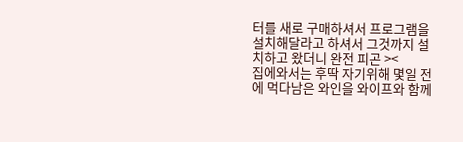터를 새로 구매하셔서 프로그램을 설치해달라고 하셔서 그것까지 설치하고 왔더니 완전 피곤 ><
집에와서는 후딱 자기위해 몇일 전에 먹다남은 와인을 와이프와 함께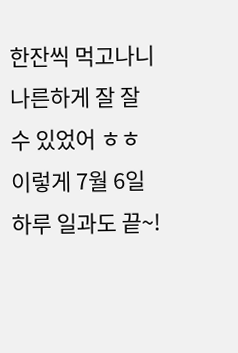한잔씩 먹고나니 나른하게 잘 잘수 있었어 ㅎㅎ
이렇게 7월 6일 하루 일과도 끝~!